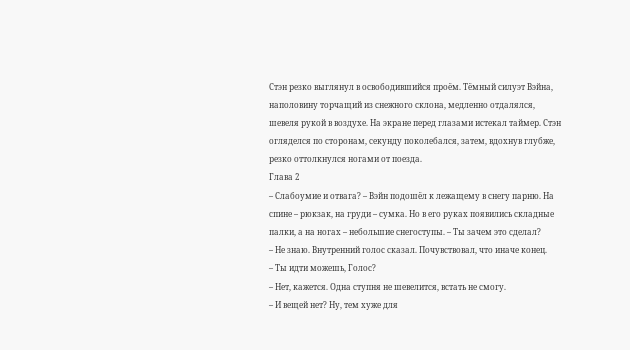Стэн резко выглянул в освободившийся проём. Тёмный силуэт Вэйна, наполовину торчащий из снежного склона, медленно отдалялся, шевеля рукой в воздухе. На экране перед глазами истекал таймер. Стэн огляделся по сторонам, секунду поколебался, затем, вдохнув глубже, резко оттолкнулся ногами от поезда.
Глава 2
– Слабоумие и отвага? – Вэйн подошёл к лежащему в снегу парню. На спине – рюкзак, на груди – сумка. Но в его руках появились складные палки, а на ногах – небольшие снегоступы. – Ты зачем это сделал?
– Не знаю. Внутренний голос сказал. Почувствовал, что иначе конец.
– Ты идти можешь, Голос?
– Нет, кажется. Одна ступня не шевелится, встать не смогу.
– И вещей нет? Ну, тем хуже для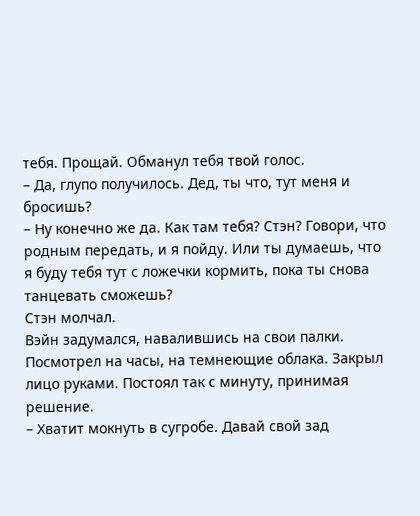тебя. Прощай. Обманул тебя твой голос.
– Да, глупо получилось. Дед, ты что, тут меня и бросишь?
– Ну конечно же да. Как там тебя? Стэн? Говори, что родным передать, и я пойду. Или ты думаешь, что я буду тебя тут с ложечки кормить, пока ты снова танцевать сможешь?
Стэн молчал.
Вэйн задумался, навалившись на свои палки. Посмотрел на часы, на темнеющие облака. Закрыл лицо руками. Постоял так с минуту, принимая решение.
– Хватит мокнуть в сугробе. Давай свой зад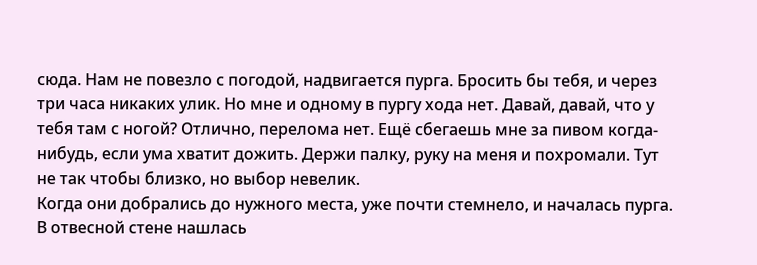сюда. Нам не повезло с погодой, надвигается пурга. Бросить бы тебя, и через три часа никаких улик. Но мне и одному в пургу хода нет. Давай, давай, что у тебя там с ногой? Отлично, перелома нет. Ещё сбегаешь мне за пивом когда-нибудь, если ума хватит дожить. Держи палку, руку на меня и похромали. Тут не так чтобы близко, но выбор невелик.
Когда они добрались до нужного места, уже почти стемнело, и началась пурга. В отвесной стене нашлась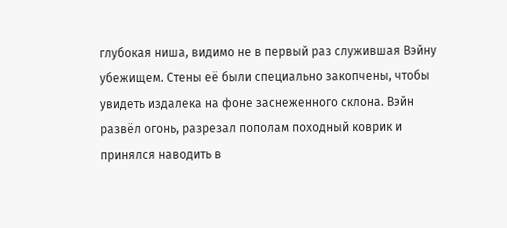глубокая ниша, видимо не в первый раз служившая Вэйну убежищем. Стены её были специально закопчены, чтобы увидеть издалека на фоне заснеженного склона. Вэйн развёл огонь, разрезал пополам походный коврик и принялся наводить в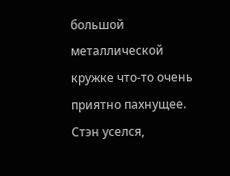большой металлической кружке что-то очень приятно пахнущее.
Стэн уселся,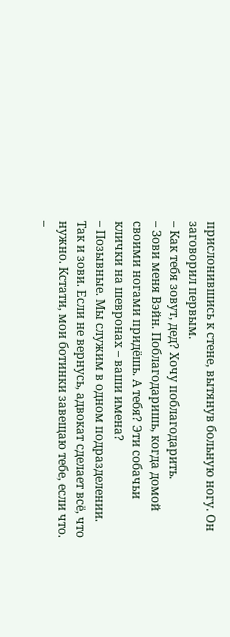прислонившись к стене, вытянув больную ногу. Он заговорил первым.
– Как тебя зовут, дед? Хочу поблагодарить.
– Зови меня Вэйн. Поблагодаришь, когда домой своими ногами придёшь. А тебя? Эти собачьи клички на шевронах – ваши имена?
– Позывные. Мы служим в одном подразделении. Так и зови. Если не вернусь, адвокат сделает всё, что нужно. Кстати, мои ботинки завещаю тебе, если что.
–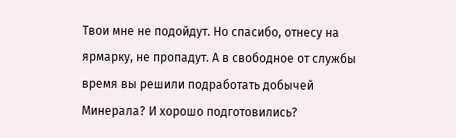Твои мне не подойдут. Но спасибо, отнесу на ярмарку, не пропадут. А в свободное от службы время вы решили подработать добычей Минерала? И хорошо подготовились?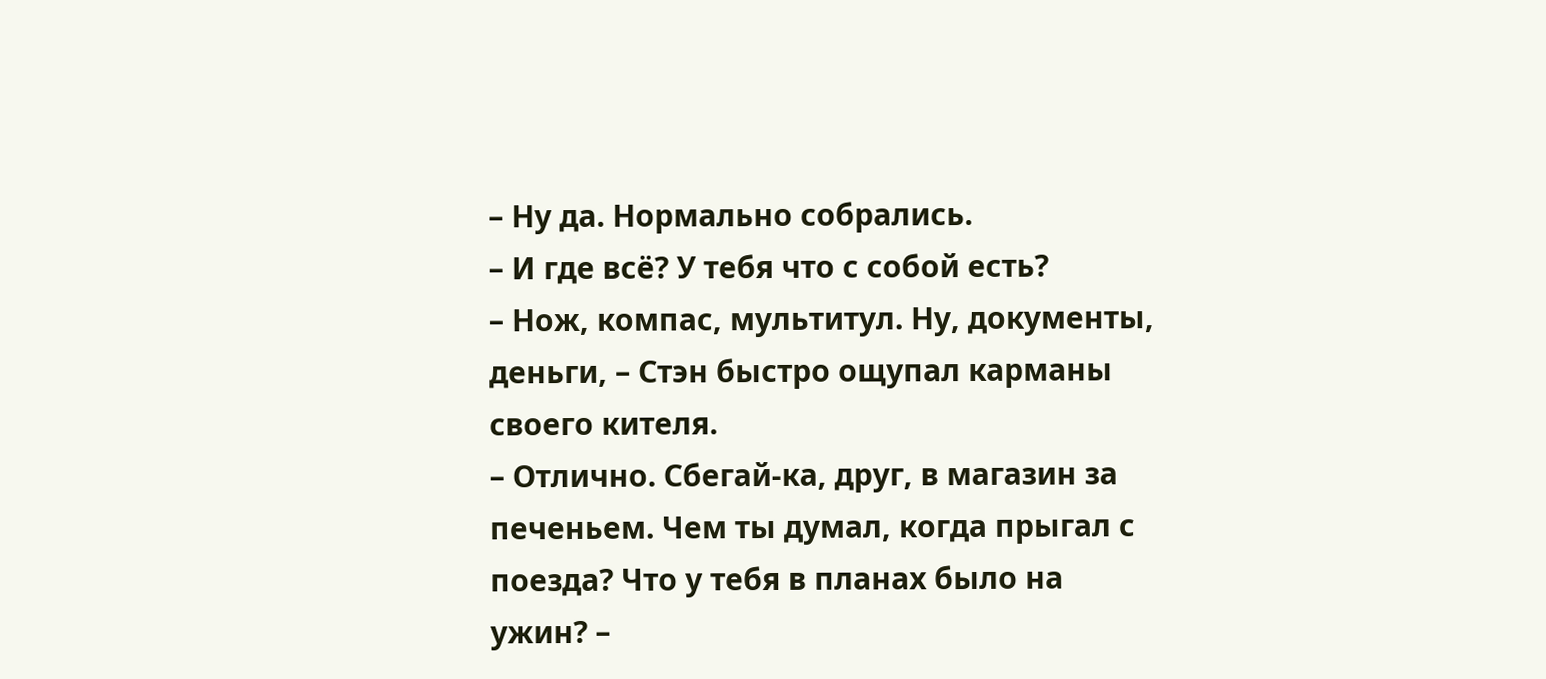– Ну да. Нормально собрались.
– И где всё? У тебя что с собой есть?
– Нож, компас, мультитул. Ну, документы, деньги, – Стэн быстро ощупал карманы своего кителя.
– Отлично. Сбегай-ка, друг, в магазин за печеньем. Чем ты думал, когда прыгал с поезда? Что у тебя в планах было на ужин? –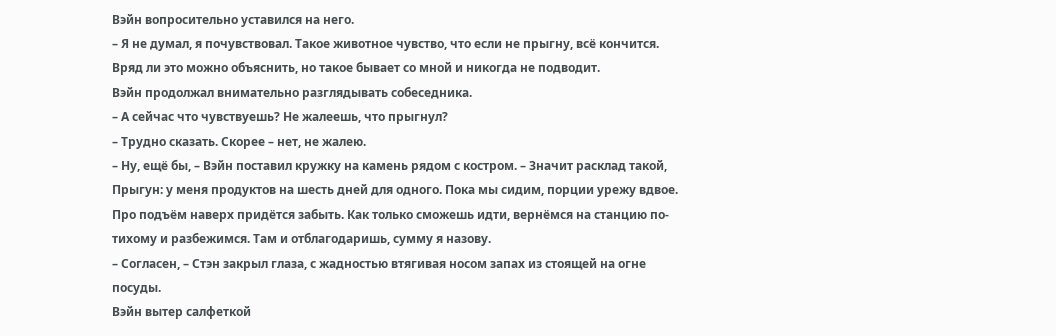Вэйн вопросительно уставился на него.
– Я не думал, я почувствовал. Такое животное чувство, что если не прыгну, всё кончится. Вряд ли это можно объяснить, но такое бывает со мной и никогда не подводит.
Вэйн продолжал внимательно разглядывать собеседника.
– А сейчас что чувствуешь? Не жалеешь, что прыгнул?
– Трудно сказать. Скорее – нет, не жалею.
– Ну, ещё бы, – Вэйн поставил кружку на камень рядом с костром. – Значит расклад такой, Прыгун: у меня продуктов на шесть дней для одного. Пока мы сидим, порции урежу вдвое. Про подъём наверх придётся забыть. Как только сможешь идти, вернёмся на станцию по-тихому и разбежимся. Там и отблагодаришь, сумму я назову.
– Согласен, – Стэн закрыл глаза, с жадностью втягивая носом запах из стоящей на огне посуды.
Вэйн вытер салфеткой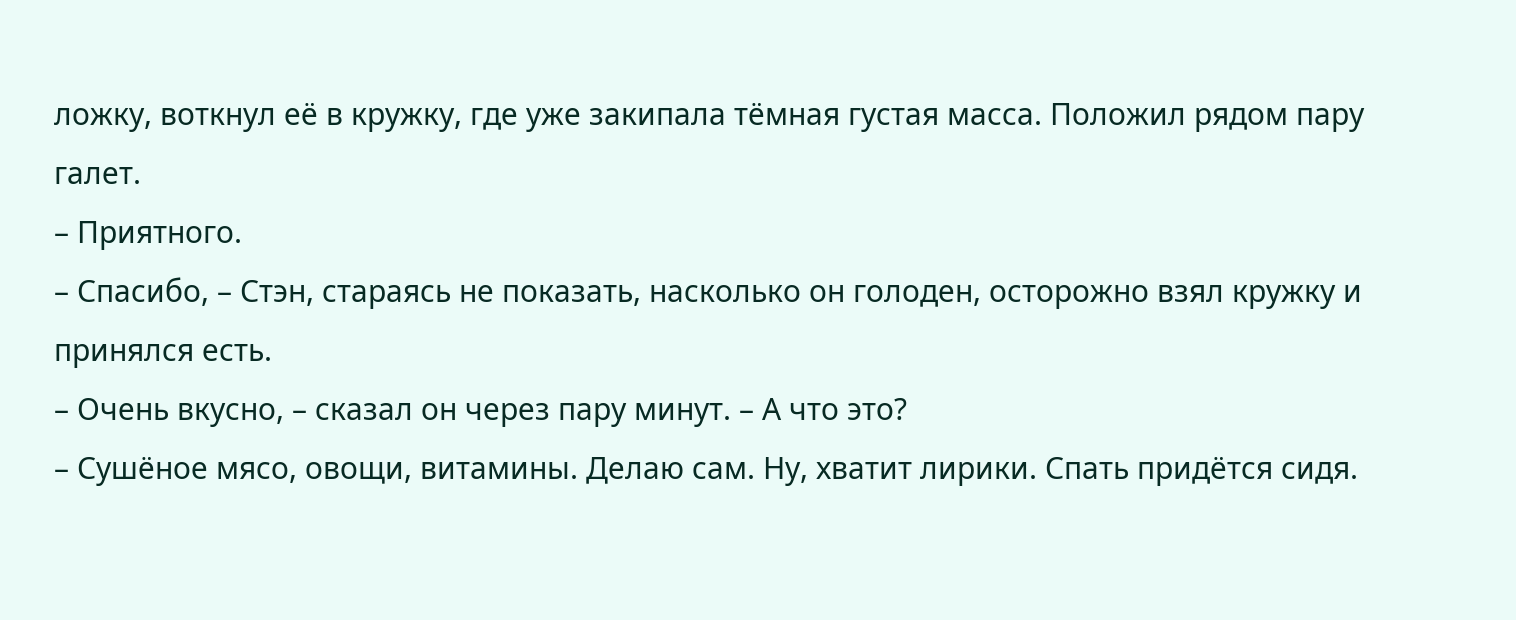ложку, воткнул её в кружку, где уже закипала тёмная густая масса. Положил рядом пару галет.
– Приятного.
– Спасибо, – Стэн, стараясь не показать, насколько он голоден, осторожно взял кружку и принялся есть.
– Очень вкусно, – сказал он через пару минут. – А что это?
– Сушёное мясо, овощи, витамины. Делаю сам. Ну, хватит лирики. Спать придётся сидя.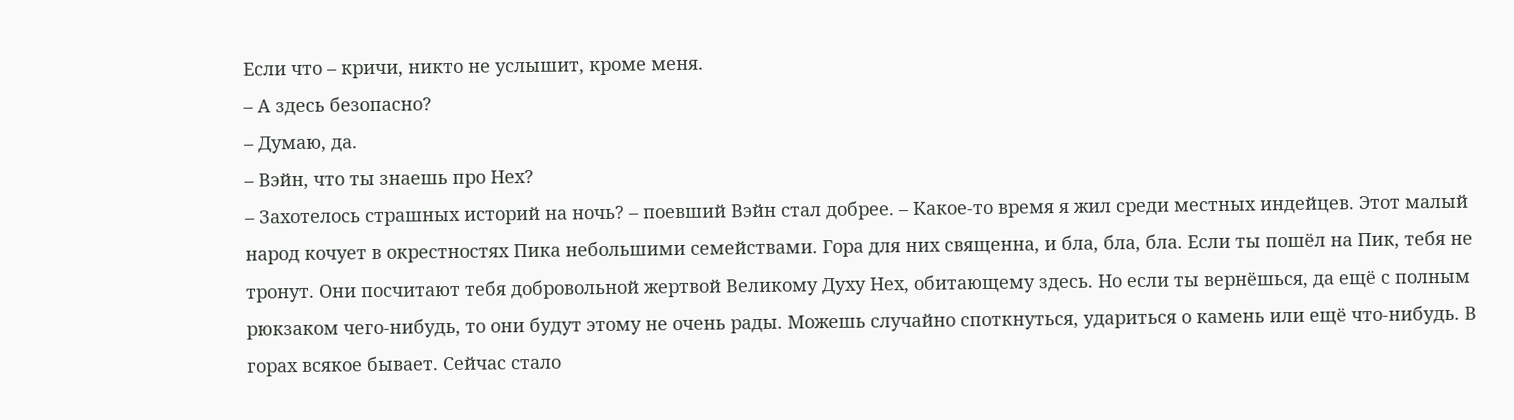Если что – кричи, никто не услышит, кроме меня.
– А здесь безопасно?
– Думаю, да.
– Вэйн, что ты знаешь про Нех?
– Захотелось страшных историй на ночь? – поевший Вэйн стал добрее. – Какое-то время я жил среди местных индейцев. Этот малый народ кочует в окрестностях Пика небольшими семействами. Гора для них священна, и бла, бла, бла. Если ты пошёл на Пик, тебя не тронут. Они посчитают тебя добровольной жертвой Великому Духу Нех, обитающему здесь. Но если ты вернёшься, да ещё с полным рюкзаком чего-нибудь, то они будут этому не очень рады. Можешь случайно споткнуться, удариться о камень или ещё что-нибудь. В горах всякое бывает. Сейчас стало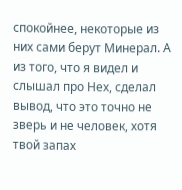спокойнее, некоторые из них сами берут Минерал. А из того, что я видел и слышал про Нех, сделал вывод, что это точно не зверь и не человек, хотя твой запах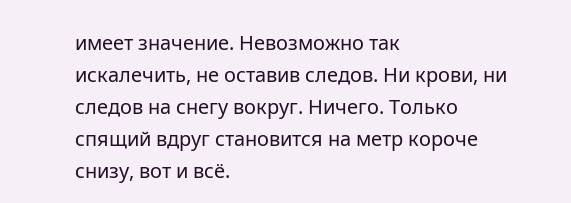имеет значение. Невозможно так искалечить, не оставив следов. Ни крови, ни следов на снегу вокруг. Ничего. Только спящий вдруг становится на метр короче снизу, вот и всё.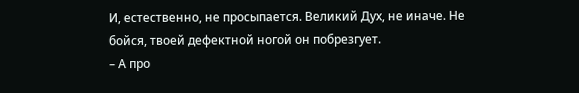И, естественно, не просыпается. Великий Дух, не иначе. Не бойся, твоей дефектной ногой он побрезгует.
– А про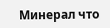Минерал что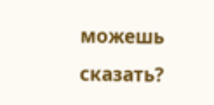можешь сказать?